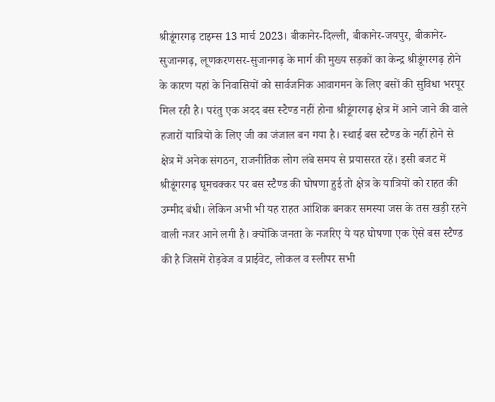श्रीडूंगरगढ़ टाइम्स 13 मार्च 2023। बीकानेर-दिल्ली, बीकानेर-जयपुर, बीकानेर-सुजानगढ़, लूणकरणसर-सुजानगढ़ के मार्ग की मुख्य सड़कों का केन्द्र श्रीडूंगरगढ़ होने के कारण यहां के निवासियों को सार्वजनिक आवागमन के लिए बसों की सुविधा भरपूर मिल रही है। परंतु एक अदद बस स्टैण्ड नहीं होना श्रीडूंगरगढ़ क्षेत्र में आने जाने की वाले हजारों यात्रियों के लिए जी का जंजाल बन गया है। स्थाई बस स्टैण्ड के नहीं होने से क्षेत्र में अनेक संगठन, राजनीतिक लोग लंबे समय से प्रयासरत रहें। इसी बजट में श्रीडूंगरगढ़ घूमचक्कर पर बस स्टैण्ड की घोषणा हुई तो क्षेत्र के यात्रियों को राहत की उम्मीद बंधी। लेकिन अभी भी यह राहत आंशिक बनकर समस्या जस के तस खड़ी रहने वाली नजर आने लगी है। क्योंकि जनता के नजरिए ये यह घोषणा एक ऐसे बस स्टैण्ड की है जिसमें रोड़वेज व प्राईवेट, लोकल व स्लीपर सभी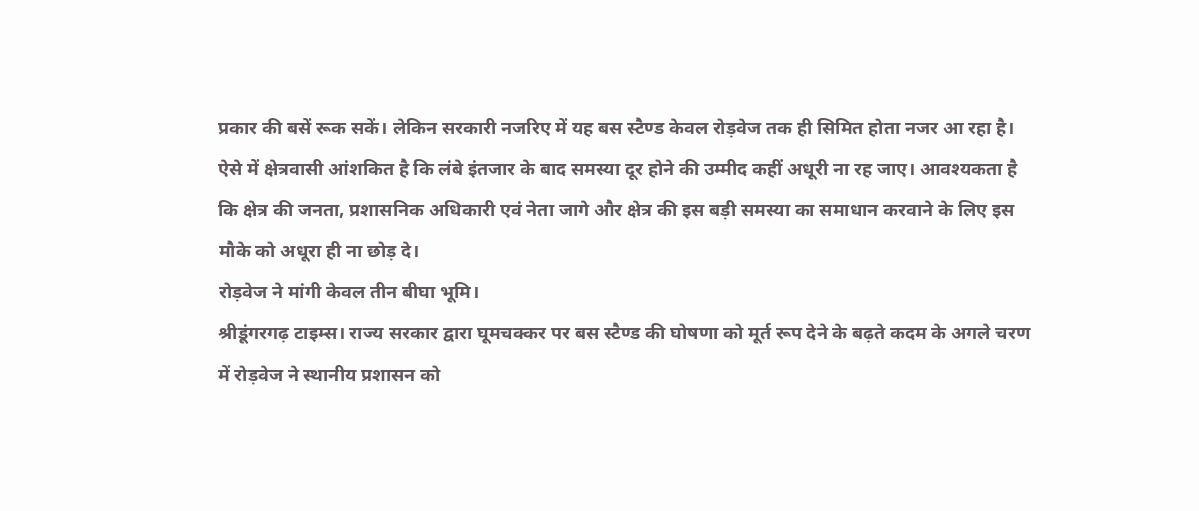प्रकार की बसें रूक सकें। लेकिन सरकारी नजरिए में यह बस स्टैण्ड केवल रोड़वेज तक ही सिमित होता नजर आ रहा है। ऐसे में क्षेत्रवासी आंशकित है कि लंबे इंतजार के बाद समस्या दूर होने की उम्मीद कहीं अधूरी ना रह जाए। आवश्यकता है कि क्षेत्र की जनता, प्रशासनिक अधिकारी एवं नेता जागे और क्षेत्र की इस बड़ी समस्या का समाधान करवाने के लिए इस मौके को अधूरा ही ना छोड़ दे।
रोड़वेज ने मांगी केवल तीन बीघा भूमि।
श्रीडूंगरगढ़ टाइम्स। राज्य सरकार द्वारा घूमचक्कर पर बस स्टैण्ड की घोषणा को मूर्त रूप देने के बढ़ते कदम के अगले चरण में रोड़वेज ने स्थानीय प्रशासन को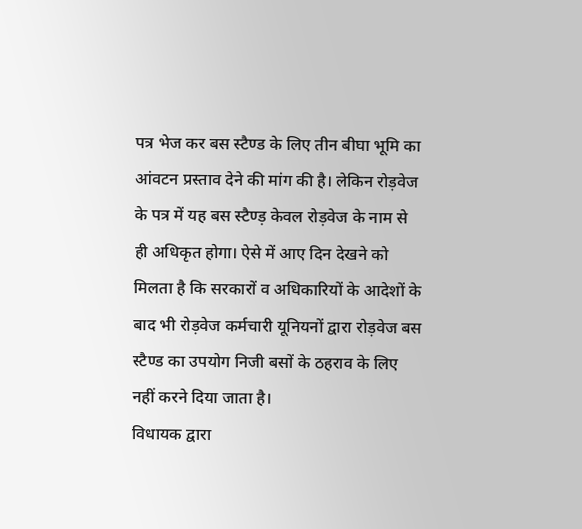पत्र भेज कर बस स्टैण्ड के लिए तीन बीघा भूमि का आंवटन प्रस्ताव देने की मांग की है। लेकिन रोड़वेज के पत्र में यह बस स्टैण्ड़ केवल रोड़वेज के नाम से ही अधिकृत होगा। ऐसे में आए दिन देखने को मिलता है कि सरकारों व अधिकारियों के आदेशों के बाद भी रोड़वेज कर्मचारी यूनियनों द्वारा रोड़वेज बस स्टैण्ड का उपयोग निजी बसों के ठहराव के लिए नहीं करने दिया जाता है।
विधायक द्वारा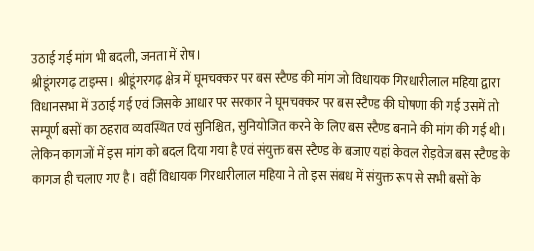उठाई गई मांग भी बदली, जनता में रोष।
श्रीडूंगरगढ़ टाइम्स। श्रीडूंगरगढ़ क्षेत्र में घूमचक्कर पर बस स्टैण्ड की मांग जो विधायक गिरधारीलाल महिया द्वारा विधानसभा में उठाई गई एवं जिसके आधार पर सरकार ने घूमचक्कर पर बस स्टैण्ड की घोषणा की गई उसमें तो सम्पूर्ण बसों का ठहराव व्यवस्थित एवं सुनिश्चित, सुनियोजित करने के लिए बस स्टैण्ड बनाने की मांग की गई थी। लेकिन कागजों में इस मांग को बदल दिया गया है एवं संयुक्त बस स्टैण्ड के बजाए यहां केवल रोड़वेज बस स्टैण्ड के कागज ही चलाए गए है। वहीं विधायक गिरधारीलाल महिया ने तो इस संबध में संयुक्त रूप से सभी बसों के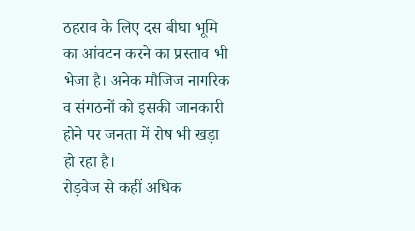ठहराव के लिए दस बीघा भूमि का आंवटन करने का प्रस्ताव भी भेजा है। अनेक मौजिज नागरिक व संगठनों को इसकी जानकारी होने पर जनता में रोष भी खड़ा हो रहा है।
रोड़वेज से कहीं अधिक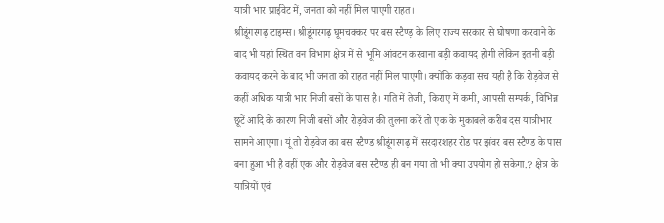यात्री भार प्राईवेट में, जनता को नहीं मिल पाएगी राहत।
श्रीडूंगरगढ़ टाइम्स। श्रीडूंगरगढ़ घूमचक्कर पर बस स्टैण्ड़ के लिए राज्य सरकार से घोषणा करवाने के बाद भी यहां स्थित वन विभाग क्षेत्र में से भूमि आंवटन करवाना बड़ी कवायद होगी लेकिन इतनी बड़ी कवायद करने के बाद भी जनता को राहत नहीं मिल पाएगी। क्योंकि कड़वा सच यही है कि रोड़वेज से कहीं अधिक यात्री भार निजी बसों के पास है। गति में तेजी, किराए में कमी, आपसी सम्पर्क, विभिन्न छूटें आदि के कारण निजी बसों और रोड़वेज की तुलना करें तो एक के मुकाबले करीब दस यात्रीभार सामने आएगा। यूं तो रोड़वेज का बस स्टैण्ड श्रीडूंगरगढ़ में सरदारशहर रोड पर झंवर बस स्टैण्ड के पास बना हुआ भी है वहीं एक और रोड़वेज बस स्टैण्ड ही बन गया तो भी क्या उपयोग हो सकेगा.? क्षेत्र के यात्रियों एवं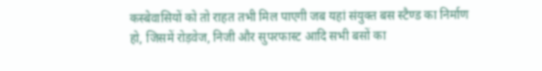कस्बेवासियों को तो राहत तभी मिल पाएगी जब यहां संयुक्त बस स्टैण्ड का निर्माण हो, जिसमें रोड़वेज, निजी और सुपरफास्ट आदि सभी बसों का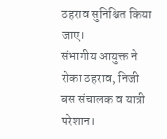ठहराव सुनिश्चित किया जाए।
संभागीय आयुक्त ने रोका ठहराव, निजी बस संचालक व यात्री परेशान।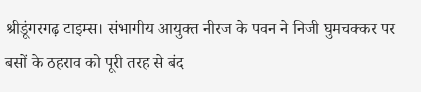श्रीडूंगरगढ़ टाइम्स। संभागीय आयुक्त नीरज के पवन ने निजी घुमचक्कर पर बसों के ठहराव को पूरी तरह से बंद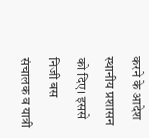करने के आदेश स्थानीय प्रशासन को दिए। इससे निजी बस संचालक व यात्री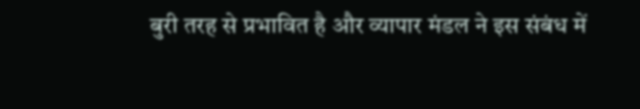बुरी तरह से प्रभावित है और व्यापार मंडल ने इस संबंध में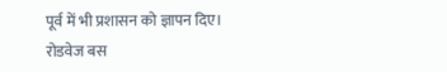पूर्व में भी प्रशासन को ज्ञापन दिए। रोडवेज बस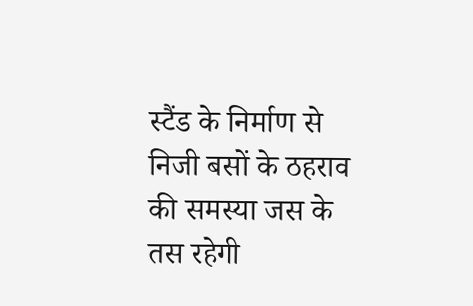स्टैंड के निर्माण से निजी बसों के ठहराव की समस्या जस के तस रहेगी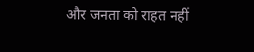और जनता को राहत नहीं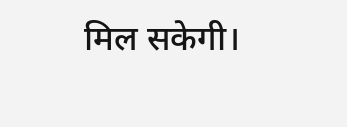मिल सकेगी।